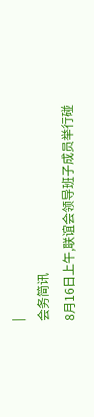|
会务简讯
8月16日上午,联谊会领导班子成员举行碰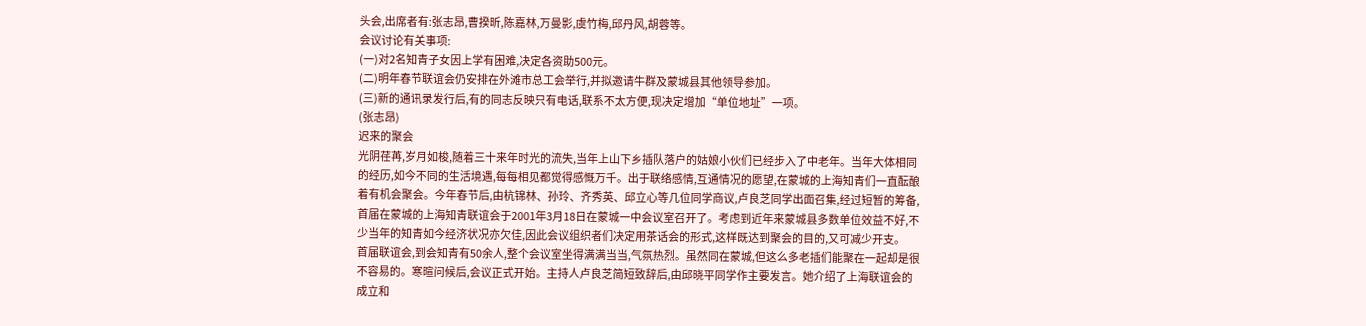头会,出席者有:张志昂,曹揆昕,陈嘉林,万曼影,虞竹梅,邱丹风,胡蓉等。
会议讨论有关事项:
(一)对2名知青子女因上学有困难,决定各资助500元。
(二)明年春节联谊会仍安排在外滩市总工会举行,并拟邀请牛群及蒙城县其他领导参加。
(三)新的通讯录发行后,有的同志反映只有电话,联系不太方便,现决定增加“单位地址”一项。
(张志昂)
迟来的聚会
光阴荏苒,岁月如梭,随着三十来年时光的流失,当年上山下乡插队落户的姑娘小伙们已经步入了中老年。当年大体相同的经历,如今不同的生活境遇,每每相见都觉得感慨万千。出于联络感情,互通情况的愿望,在蒙城的上海知青们一直酝酿着有机会聚会。今年春节后,由杭锦林、孙玲、齐秀英、邱立心等几位同学商议,卢良芝同学出面召集,经过短暂的筹备,首届在蒙城的上海知青联谊会于2001年3月18日在蒙城一中会议室召开了。考虑到近年来蒙城县多数单位效益不好,不少当年的知青如今经济状况亦欠佳,因此会议组织者们决定用茶话会的形式,这样既达到聚会的目的,又可减少开支。
首届联谊会,到会知青有50余人,整个会议室坐得满满当当,气氛热烈。虽然同在蒙城,但这么多老插们能聚在一起却是很不容易的。寒暄问候后,会议正式开始。主持人卢良芝简短致辞后,由邱晓平同学作主要发言。她介绍了上海联谊会的成立和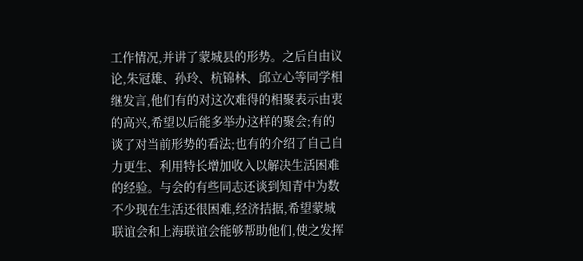工作情况,并讲了蒙城县的形势。之后自由议论,朱冠雄、孙玲、杭锦林、邱立心等同学相继发言,他们有的对这次难得的相聚表示由衷的高兴,希望以后能多举办这样的聚会;有的谈了对当前形势的看法;也有的介绍了自己自力更生、利用特长增加收入以解决生活困难的经验。与会的有些同志还谈到知青中为数不少现在生活还很困难,经济拮据,希望蒙城联谊会和上海联谊会能够帮助他们,使之发挥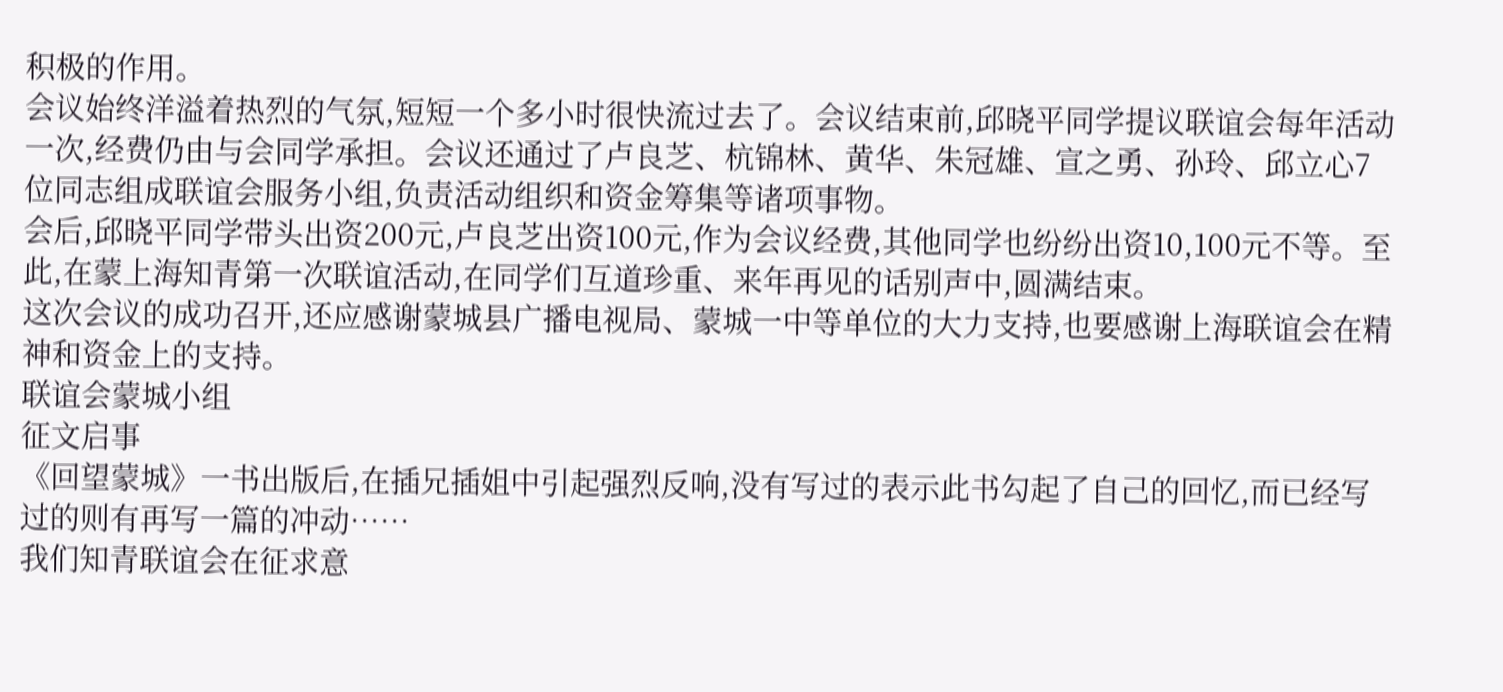积极的作用。
会议始终洋溢着热烈的气氛,短短一个多小时很快流过去了。会议结束前,邱晓平同学提议联谊会每年活动一次,经费仍由与会同学承担。会议还通过了卢良芝、杭锦林、黄华、朱冠雄、宣之勇、孙玲、邱立心7位同志组成联谊会服务小组,负责活动组织和资金筹集等诸项事物。
会后,邱晓平同学带头出资200元,卢良芝出资100元,作为会议经费,其他同学也纷纷出资10,100元不等。至此,在蒙上海知青第一次联谊活动,在同学们互道珍重、来年再见的话别声中,圆满结束。
这次会议的成功召开,还应感谢蒙城县广播电视局、蒙城一中等单位的大力支持,也要感谢上海联谊会在精神和资金上的支持。
联谊会蒙城小组
征文启事
《回望蒙城》一书出版后,在插兄插姐中引起强烈反响,没有写过的表示此书勾起了自己的回忆,而已经写过的则有再写一篇的冲动……
我们知青联谊会在征求意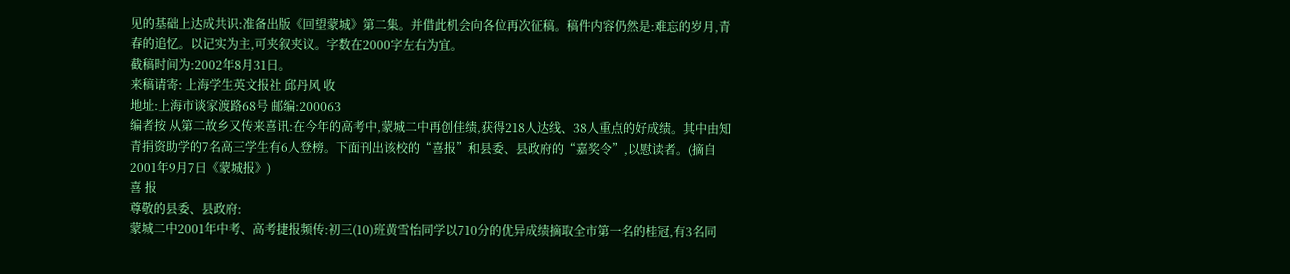见的基础上达成共识:准备出版《回望蒙城》第二集。并借此机会向各位再次征稿。稿件内容仍然是:难忘的岁月,青春的追忆。以记实为主,可夹叙夹议。字数在2000字左右为宜。
截稿时间为:2002年8月31日。
来稿请寄: 上海学生英文报社 邱丹风 收
地址:上海市谈家渡路68号 邮编:200063
编者按 从第二故乡又传来喜讯:在今年的高考中,蒙城二中再创佳绩,获得218人达线、38人重点的好成绩。其中由知青捐资助学的7名高三学生有6人登榜。下面刊出该校的“喜报”和县委、县政府的“嘉奖令”,以慰读者。(摘自2001年9月7日《蒙城报》)
喜 报
尊敬的县委、县政府:
蒙城二中2001年中考、高考捷报频传:初三(10)班黄雪怡同学以710分的优异成绩摘取全市第一名的桂冠,有3名同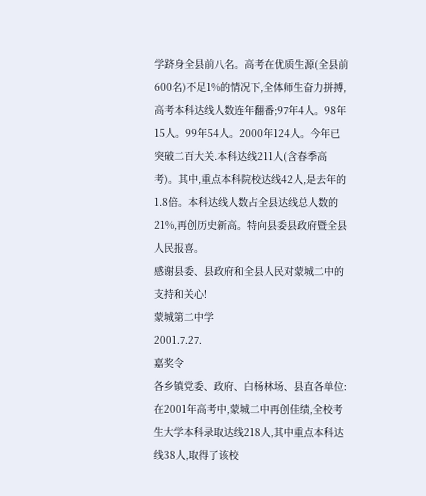学跻身全县前八名。高考在优质生源(全县前600名)不足1%的情况下,全体师生奋力拼搏,高考本科达线人数连年翻番;97年4人。98年15人。99年54人。2000年124人。今年已突破二百大关.本科达线211人(含春季高考)。其中,重点本科院校达线42人,是去年的1.8倍。本科达线人数占全县达线总人数的21%,再创历史新高。特向县委县政府暨全县人民报喜。
感谢县委、县政府和全县人民对蒙城二中的支持和关心!
蒙城第二中学
2001.7.27.
嘉奖令
各乡镇党委、政府、白杨林场、县直各单位:
在2001年高考中,蒙城二中再创佳绩,全校考生大学本科录取达线218人,其中重点本科达线38人,取得了该校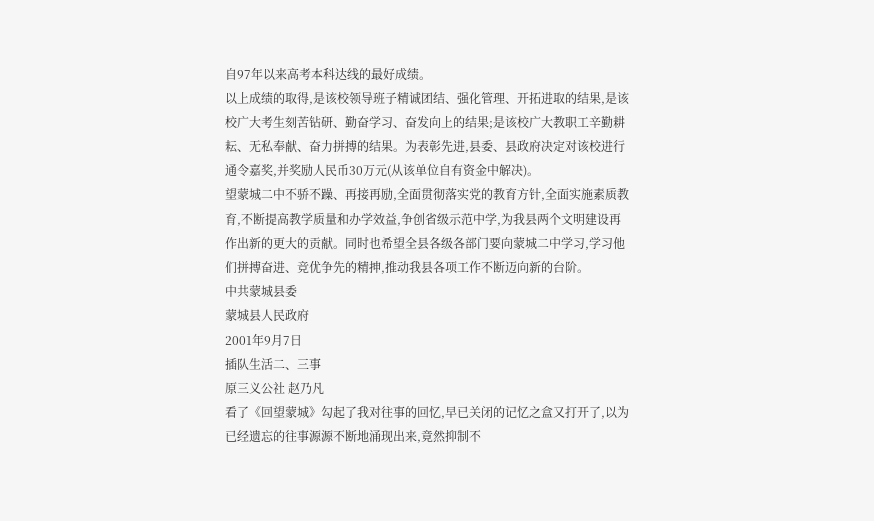自97年以来高考本科达线的最好成绩。
以上成绩的取得,是该校领导班子精诚团结、强化管理、开拓进取的结果,是该校广大考生刻苦钻研、勤奋学习、奋发向上的结果;是该校广大教职工辛勤耕耘、无私奉献、奋力拼搏的结果。为表彰先进,县委、县政府决定对该校进行通令嘉奖,并奖励人民币30万元(从该单位自有资金中解决)。
望蒙城二中不骄不躁、再接再励,全面贯彻落实党的教育方针,全面实施素质教育,不断提高教学质量和办学效益,争创省级示范中学,为我县两个文明建设再作出新的更大的贡献。同时也希望全县各级各部门要向蒙城二中学习,学习他们拼搏奋进、竞优争先的精抻,推动我县各项工作不断迈向新的台阶。
中共蒙城县委
蒙城县人民政府
2001年9月7日
插队生活二、三事
原三义公社 赵乃凡
看了《回望蒙城》勾起了我对往事的回忆,早已关闭的记忆之盒又打开了,以为已经遗忘的往事源源不断地涌现出来,竟然抑制不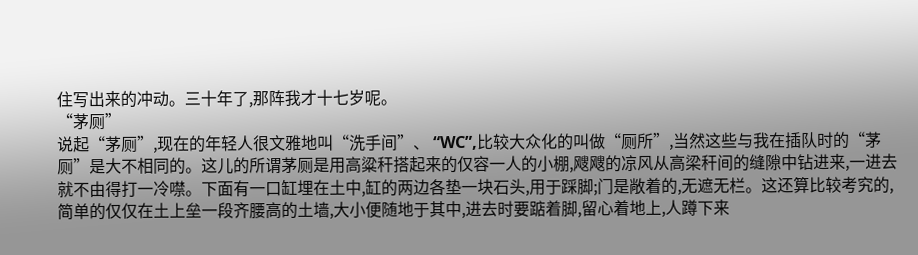住写出来的冲动。三十年了,那阵我才十七岁呢。
“茅厕”
说起“茅厕”,现在的年轻人很文雅地叫“洗手间”、 “WC”,比较大众化的叫做“厕所”,当然这些与我在插队时的“茅厕”是大不相同的。这儿的所谓茅厕是用高粱秆搭起来的仅容一人的小棚,飕飕的凉风从高梁秆间的缝隙中钻进来,一进去就不由得打一冷噤。下面有一口缸埋在土中,缸的两边各垫一块石头,用于踩脚;门是敞着的,无遮无栏。这还算比较考究的,简单的仅仅在土上垒一段齐腰高的土墙,大小便随地于其中,进去时要踮着脚,留心着地上,人蹲下来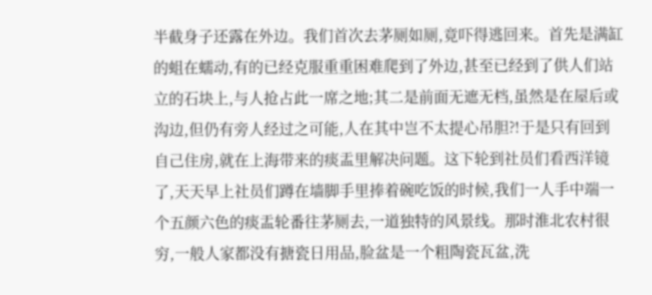半截身子还露在外边。我们首次去茅厕如厕,竟吓得逃回来。首先是满缸的蛆在蠕动,有的已经克服重重困难爬到了外边,甚至已经到了供人们站立的石块上,与人抢占此一席之地;其二是前面无遮无档,虽然是在屋后或沟边,但仍有旁人经过之可能,人在其中岂不太提心吊胆?!于是只有回到自己住房,就在上海带来的痰盂里解决问题。这下轮到社员们看西洋镜了,天天早上社员们蹲在墙脚手里捧着碗吃饭的时候,我们一人手中端一个五颜六色的痰盂轮番往茅厕去,一道独特的风景线。那时淮北农村很穷,一般人家都没有搪瓷日用品,脸盆是一个粗陶瓷瓦盆,洗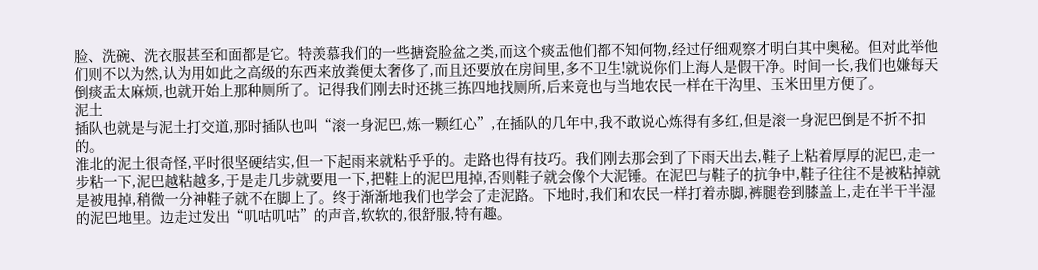脸、洗碗、洗衣服甚至和面都是它。特羡慕我们的一些搪瓷脸盆之类,而这个痰盂他们都不知何物,经过仔细观察才明白其中奥秘。但对此举他们则不以为然,认为用如此之高级的东西来放粪便太奢侈了,而且还要放在房间里,多不卫生!就说你们上海人是假干净。时间一长,我们也嫌每天倒痰盂太麻烦,也就开始上那种厕所了。记得我们刚去时还挑三拣四地找厕所,后来竟也与当地农民一样在干沟里、玉米田里方便了。
泥土
插队也就是与泥土打交道,那时插队也叫“滚一身泥巴,炼一颗红心”,在插队的几年中,我不敢说心炼得有多红,但是滚一身泥巴倒是不折不扣的。
淮北的泥土很奇怪,平时很坚硬结实,但一下起雨来就粘乎乎的。走路也得有技巧。我们刚去那会到了下雨天出去,鞋子上粘着厚厚的泥巴,走一步粘一下,泥巴越粘越多,于是走几步就要甩一下,把鞋上的泥巴甩掉,否则鞋子就会像个大泥锤。在泥巴与鞋子的抗争中,鞋子往往不是被粘掉就是被甩掉,稍微一分神鞋子就不在脚上了。终于渐渐地我们也学会了走泥路。下地时,我们和农民一样打着赤脚,裤腿卷到膝盖上,走在半干半湿的泥巴地里。边走过发出“叽咕叽咕”的声音,软软的,很舒服,特有趣。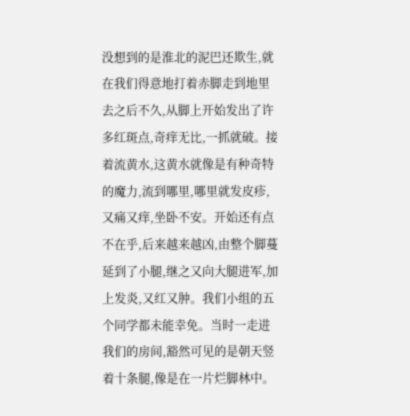没想到的是淮北的泥巴还欺生,就在我们得意地打着赤脚走到地里去之后不久,从脚上开始发出了许多红斑点,奇痒无比,一抓就破。接着流黄水,这黄水就像是有种奇特的魔力,流到哪里,哪里就发皮疹,又痛又痒,坐卧不安。开始还有点不在乎,后来越来越凶,由整个脚蔓延到了小腿,继之又向大腿进军,加上发炎,又红又肿。我们小组的五个同学都未能幸免。当时一走进我们的房间,豁然可见的是朝天竖着十条腿,像是在一片烂脚林中。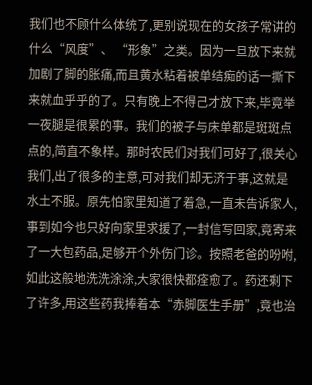我们也不顾什么体统了,更别说现在的女孩子常讲的什么“风度”、 “形象”之类。因为一旦放下来就加剧了脚的胀痛,而且黄水粘着被单结痴的话一撕下来就血乎乎的了。只有晚上不得己才放下来,毕竟举一夜腿是很累的事。我们的被子与床单都是斑斑点点的,简直不象样。那时农民们对我们可好了,很关心我们,出了很多的主意,可对我们却无济于事,这就是水土不服。原先怕家里知道了着急,一直未告诉家人,事到如今也只好向家里求援了,一封信写回家,竟寄来了一大包药品,足够开个外伤门诊。按照老爸的吩咐,如此这般地洗洗涂涂,大家很快都痊愈了。药还剩下了许多,用这些药我捧着本“赤脚医生手册”,竟也治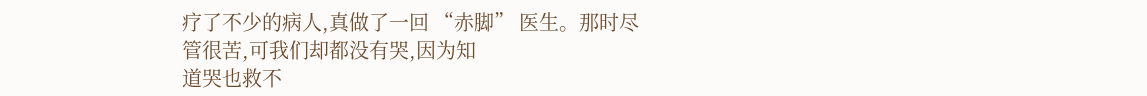疗了不少的病人,真做了一回 “赤脚” 医生。那时尽管很苦,可我们却都没有哭,因为知
道哭也救不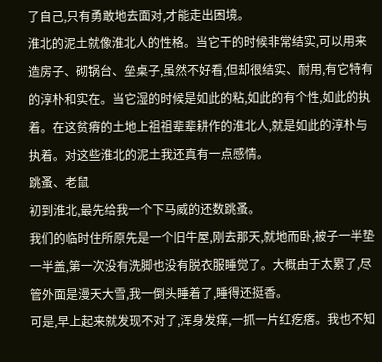了自己,只有勇敢地去面对,才能走出困境。
淮北的泥土就像淮北人的性格。当它干的时候非常结实,可以用来造房子、砌锅台、垒桌子,虽然不好看,但却很结实、耐用,有它特有的淳朴和实在。当它湿的时候是如此的粘,如此的有个性,如此的执着。在这贫瘠的土地上祖祖辈辈耕作的淮北人,就是如此的淳朴与执着。对这些淮北的泥土我还真有一点感情。
跳蚤、老鼠
初到淮北,最先给我一个下马威的还数跳蚤。
我们的临时住所原先是一个旧牛屋,刚去那天,就地而卧,被子一半垫一半盖,第一次没有洗脚也没有脱衣服睡觉了。大概由于太累了,尽管外面是漫天大雪,我一倒头睡着了,睡得还挺香。
可是,早上起来就发现不对了,浑身发痒,一抓一片红疙瘩。我也不知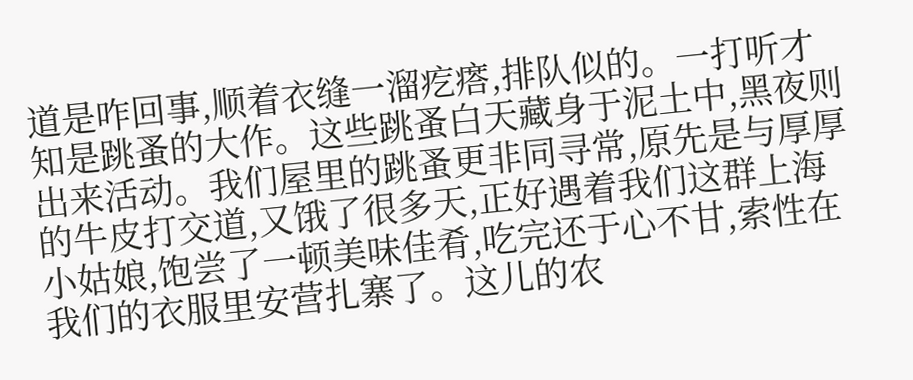道是咋回事,顺着衣缝一溜疙瘩,排队似的。一打听才知是跳蚤的大作。这些跳蚤白天藏身于泥土中,黑夜则出来活动。我们屋里的跳蚤更非同寻常,原先是与厚厚的牛皮打交道,又饿了很多天,正好遇着我们这群上海小姑娘,饱尝了一顿美味佳肴,吃完还于心不甘,索性在我们的衣服里安营扎寨了。这儿的农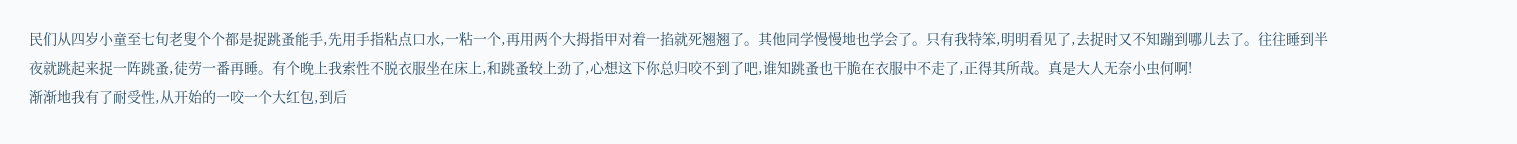民们从四岁小童至七旬老叟个个都是捉跳蚤能手,先用手指粘点口水,一粘一个,再用两个大拇指甲对着一掐就死翘翘了。其他同学慢慢地也学会了。只有我特笨,明明看见了,去捉时又不知蹦到哪儿去了。往往睡到半夜就跳起来捉一阵跳蚤,徒劳一番再睡。有个晚上我索性不脱衣服坐在床上,和跳蚤较上劲了,心想这下你总归咬不到了吧,谁知跳蚤也干脆在衣服中不走了,正得其所哉。真是大人无奈小虫何啊!
渐渐地我有了耐受性,从开始的一咬一个大红包,到后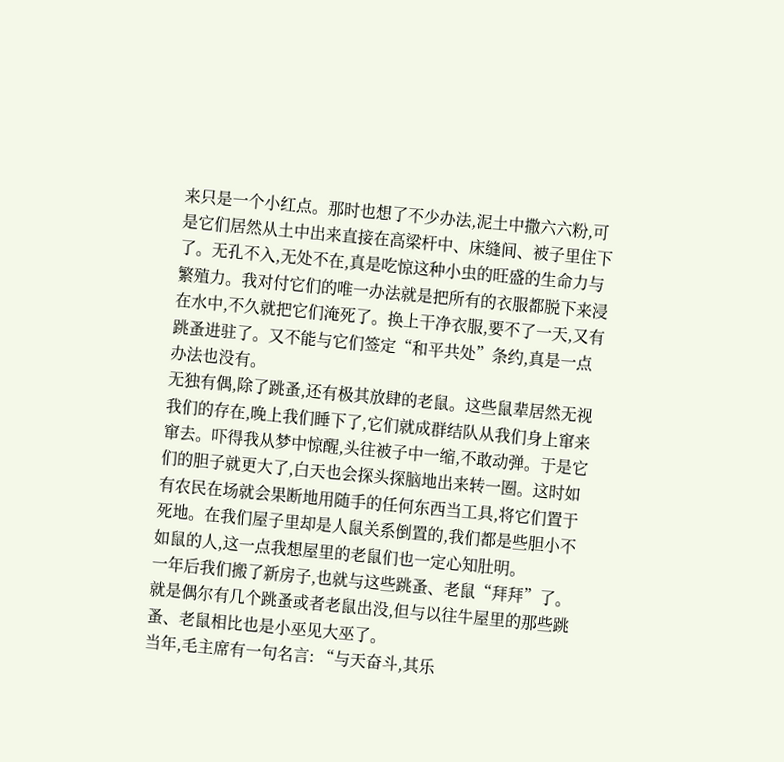来只是一个小红点。那时也想了不少办法,泥土中撒六六粉,可是它们居然从土中出来直接在高梁杆中、床缝间、被子里住下了。无孔不入,无处不在,真是吃惊这种小虫的旺盛的生命力与繁殖力。我对付它们的唯一办法就是把所有的衣服都脱下来浸在水中,不久就把它们淹死了。换上干净衣服,要不了一天,又有跳蚤进驻了。又不能与它们签定“和平共处”条约,真是一点办法也没有。
无独有偶,除了跳蚤,还有极其放肆的老鼠。这些鼠辈居然无视我们的存在,晚上我们睡下了,它们就成群结队从我们身上窜来窜去。吓得我从梦中惊醒,头往被子中一缩,不敢动弹。于是它们的胆子就更大了,白天也会探头探脑地出来转一圈。这时如有农民在场就会果断地用随手的任何东西当工具,将它们置于死地。在我们屋子里却是人鼠关系倒置的,我们都是些胆小不如鼠的人,这一点我想屋里的老鼠们也一定心知肚明。
一年后我们搬了新房子,也就与这些跳蚤、老鼠“拜拜”了。就是偶尔有几个跳蚤或者老鼠出没,但与以往牛屋里的那些跳蚤、老鼠相比也是小巫见大巫了。
当年,毛主席有一句名言: “与天奋斗,其乐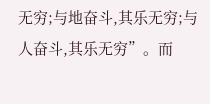无穷;与地奋斗,其乐无穷;与人奋斗,其乐无穷”。而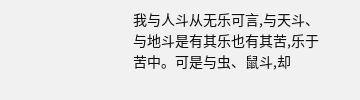我与人斗从无乐可言,与天斗、与地斗是有其乐也有其苦,乐于苦中。可是与虫、鼠斗,却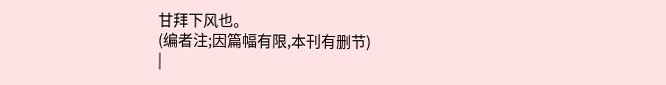甘拜下风也。
(编者注;因篇幅有限,本刊有删节)
|